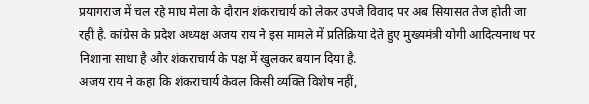प्रयागराज में चल रहे माघ मेला के दौरान शंकराचार्य को लेकर उपजे विवाद पर अब सियासत तेज होती जा रही है. कांग्रेस के प्रदेश अध्यक्ष अजय राय ने इस मामले में प्रतिक्रिया देते हुए मुख्यमंत्री योगी आदित्यनाथ पर निशाना साधा है और शंकराचार्य के पक्ष में खुलकर बयान दिया है.
अजय राय ने कहा कि शंकराचार्य केवल किसी व्यक्ति विशेष नहीं,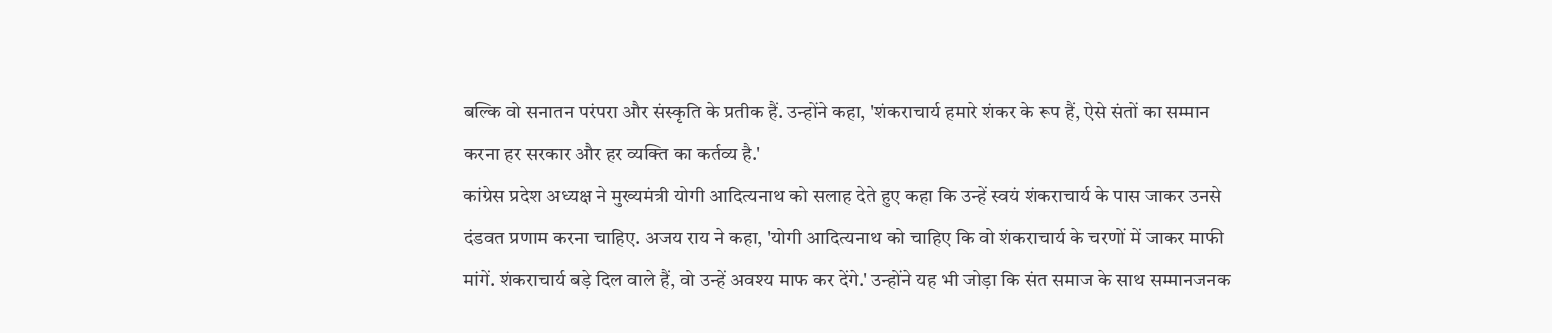बल्कि वो सनातन परंपरा और संस्कृति के प्रतीक हैं. उन्होंने कहा, 'शंकराचार्य हमारे शंकर के रूप हैं, ऐसे संतों का सम्मान करना हर सरकार और हर व्यक्ति का कर्तव्य है.'
कांग्रेस प्रदेश अध्यक्ष ने मुख्यमंत्री योगी आदित्यनाथ को सलाह देते हुए कहा कि उन्हें स्वयं शंकराचार्य के पास जाकर उनसे दंडवत प्रणाम करना चाहिए. अजय राय ने कहा, 'योगी आदित्यनाथ को चाहिए कि वो शंकराचार्य के चरणों में जाकर माफी मांगें. शंकराचार्य बड़े दिल वाले हैं, वो उन्हें अवश्य माफ कर देंगे.' उन्होंने यह भी जोड़ा कि संत समाज के साथ सम्मानजनक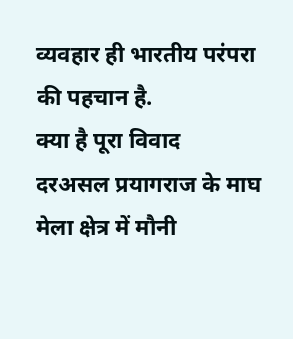व्यवहार ही भारतीय परंपरा की पहचान है.
क्या है पूरा विवाद
दरअसल प्रयागराज के माघ मेला क्षेत्र में मौनी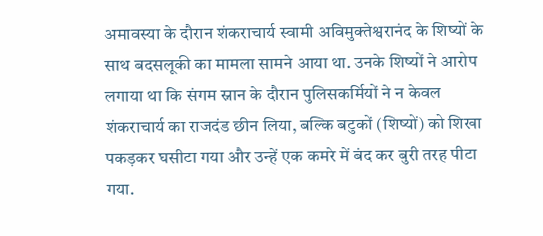अमावस्या के दौरान शंकराचार्य स्वामी अविमुक्तेश्वरानंद के शिष्यों के साथ बदसलूकी का मामला सामने आया था. उनके शिष्यों ने आरोप लगाया था कि संगम स्नान के दौरान पुलिसकर्मियों ने न केवल शंकराचार्य का राजदंड छीन लिया, बल्कि बटुकों (शिष्यों) को शिखा पकड़कर घसीटा गया और उन्हें एक कमरे में बंद कर बुरी तरह पीटा गया.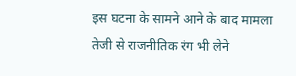इस घटना के सामने आने के बाद मामला तेजी से राजनीतिक रंग भी लेने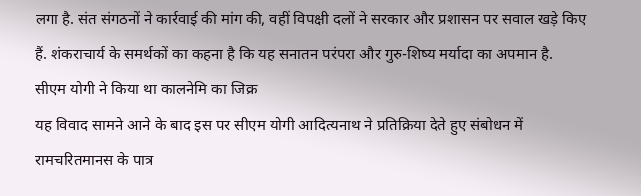लगा है. संत संगठनों ने कार्रवाई की मांग की, वहीं विपक्षी दलों ने सरकार और प्रशासन पर सवाल खड़े किए हैं. शंकराचार्य के समर्थकों का कहना है कि यह सनातन परंपरा और गुरु-शिष्य मर्यादा का अपमान है.
सीएम योगी ने किया था कालनेमि का जिक्र
यह विवाद सामने आने के बाद इस पर सीएम योगी आदित्यनाथ ने प्रतिक्रिया देते हुए संबोधन में रामचरितमानस के पात्र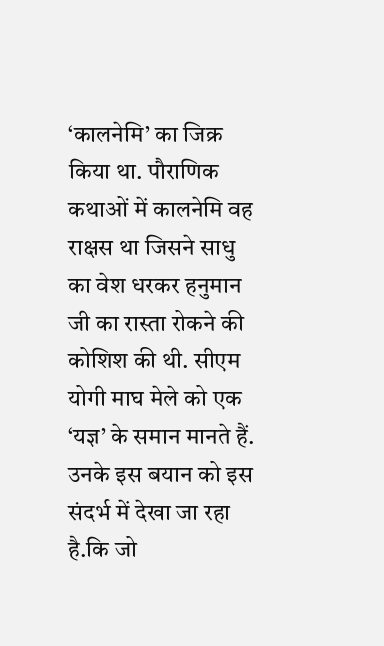‘कालनेमि’ का जिक्र किया था. पौराणिक कथाओं में कालनेमि वह राक्षस था जिसने साधु का वेश धरकर हनुमान जी का रास्ता रोकने की कोशिश की थी. सीएम योगी माघ मेले को एक ‘यज्ञ’ के समान मानते हैं. उनके इस बयान को इस संदर्भ में देखा जा रहा है.कि जो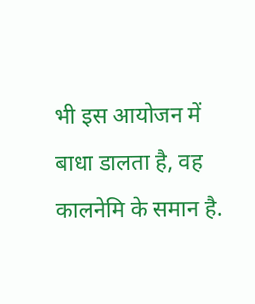भी इस आयोजन में बाधा डालता है, वह कालनेमि के समान है.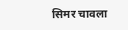सिमर चावला